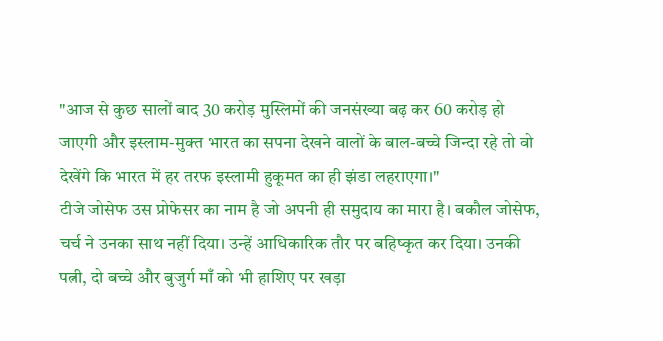"आज से कुछ सालों बाद 30 करोड़ मुस्लिमों की जनसंख्या बढ़ कर 60 करोड़ हो जाएगी और इस्लाम-मुक्त भारत का सपना देखने वालों के बाल-बच्चे जिन्दा रहे तो वो देखेंगे कि भारत में हर तरफ इस्लामी हुकूमत का ही झंडा लहराएगा।"
टीजे जोसेफ उस प्रोफेसर का नाम है जो अपनी ही समुदाय का मारा है। बकौल जोसेफ, चर्च ने उनका साथ नहीं दिया। उन्हें आधिकारिक तौर पर बहिष्कृत कर दिया। उनकी पत्नी, दो बच्चे और बुजुर्ग माँ को भी हाशिए पर खड़ा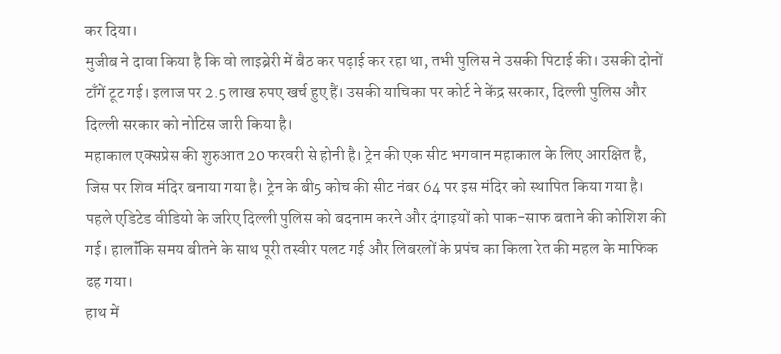कर दिया।
मुजीब ने दावा किया है कि वो लाइब्रेरी में बैठ कर पढ़ाई कर रहा था, तभी पुलिस ने उसकी पिटाई की। उसकी दोनों टाँगें टूट गई। इलाज पर 2.5 लाख रुपए खर्च हुए हैं। उसकी याचिका पर कोर्ट ने केंद्र सरकार, दिल्ली पुलिस और दिल्ली सरकार को नोटिस जारी किया है।
महाकाल एक्सप्रेस की शुरुआत 20 फरवरी से होनी है। ट्रेन की एक सीट भगवान महाकाल के लिए आरक्षित है, जिस पर शिव मंदिर बनाया गया है। ट्रेन के बी5 कोच की सीट नंबर 64 पर इस मंदिर को स्थापित किया गया है।
पहले एडिटेड वीडियो के जरिए दिल्ली पुलिस को बदनाम करने और दंगाइयों को पाक-साफ बताने की कोशिश की गई। हालॉंकि समय बीतने के साथ पूरी तस्वीर पलट गई और लिबरलों के प्रपंच का किला रेत की महल के माफिक ढह गया।
हाथ में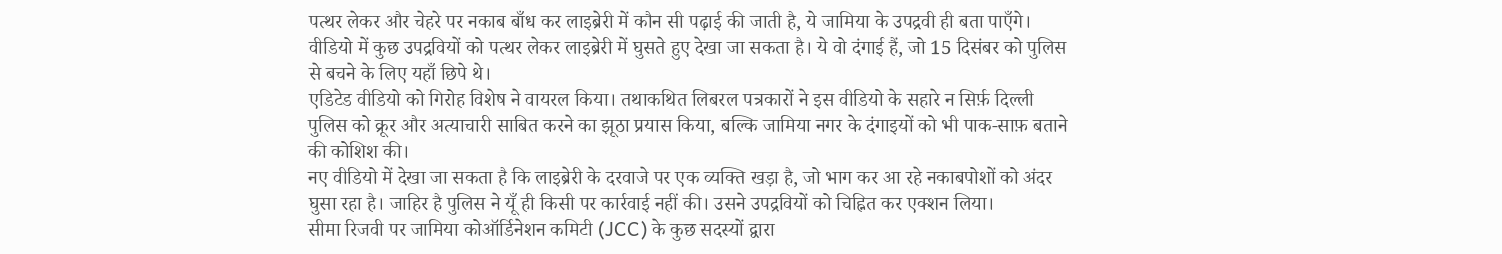पत्थर लेकर और चेहरे पर नकाब बाँध कर लाइब्रेरी में कौन सी पढ़ाई की जाती है, ये जामिया के उपद्रवी ही बता पाएँगे। वीडियो में कुछ उपद्रवियों को पत्थर लेकर लाइब्रेरी में घुसते हुए देखा जा सकता है। ये वो दंगाई हैं, जो 15 दिसंबर को पुलिस से बचने के लिए यहाँ छिपे थे।
एडिटेड वीडियो को गिरोह विशेष ने वायरल किया। तथाकथित लिबरल पत्रकारों ने इस वीडियो के सहारे न सिर्फ़ दिल्ली पुलिस को क्रूर और अत्याचारी साबित करने का झूठा प्रयास किया, बल्कि जामिया नगर के दंगाइयों को भी पाक-साफ़ बताने की कोशिश की।
नए वीडियो में देखा जा सकता है कि लाइब्रेरी के दरवाजे पर एक व्यक्ति खड़ा है, जो भाग कर आ रहे नकाबपोशों को अंदर घुसा रहा है। जाहिर है पुलिस ने यूँ ही किसी पर कार्रवाई नहीं की। उसने उपद्रवियों को चिह्नित कर एक्शन लिया।
सीमा रिजवी पर जामिया कोऑर्डिनेशन कमिटी (JCC) के कुछ सदस्यों द्वारा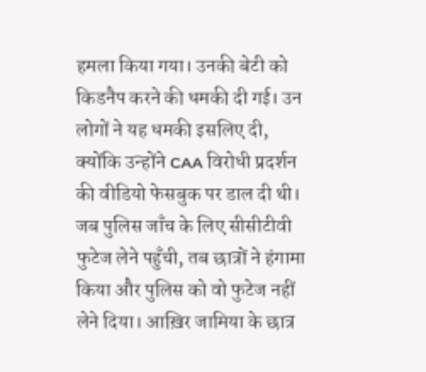हमला किया गया। उनकी बेटी को किडनैप करने की धमकी दी गई। उन लोगों ने यह धमकी इसलिए दी, क्योंकि उन्होंने CAA विरोधी प्रदर्शन की वीडियो फेसबुक पर डाल दी थी।
जब पुलिस जाँच के लिए सीसीटीवी फुटेज लेने पहुँची, तब छात्रों ने हंगामा किया और पुलिस को वो फुटेज नहीं लेने दिया। आख़िर जामिया के छात्र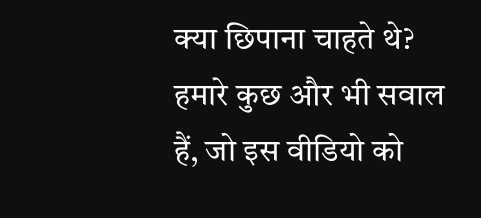क्या छिपाना चाहते थे? हमारे कुछ और भी सवाल हैं, जो इस वीडियो को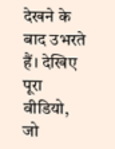देखने के बाद उभरते हैं। देखिए पूरा वीडियो, जो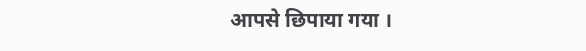आपसे छिपाया गया ।